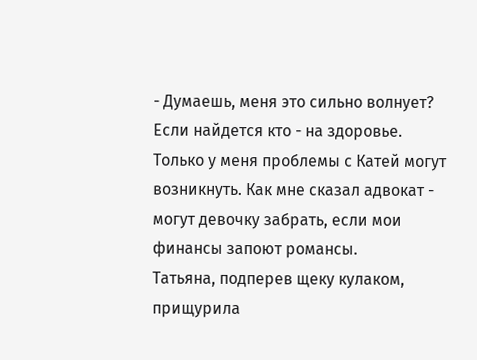- Думаешь, меня это сильно волнует? Если найдется кто - на здоровье. Только у меня проблемы с Катей могут возникнуть. Как мне сказал адвокат - могут девочку забрать, если мои финансы запоют романсы.
Татьяна, подперев щеку кулаком, прищурила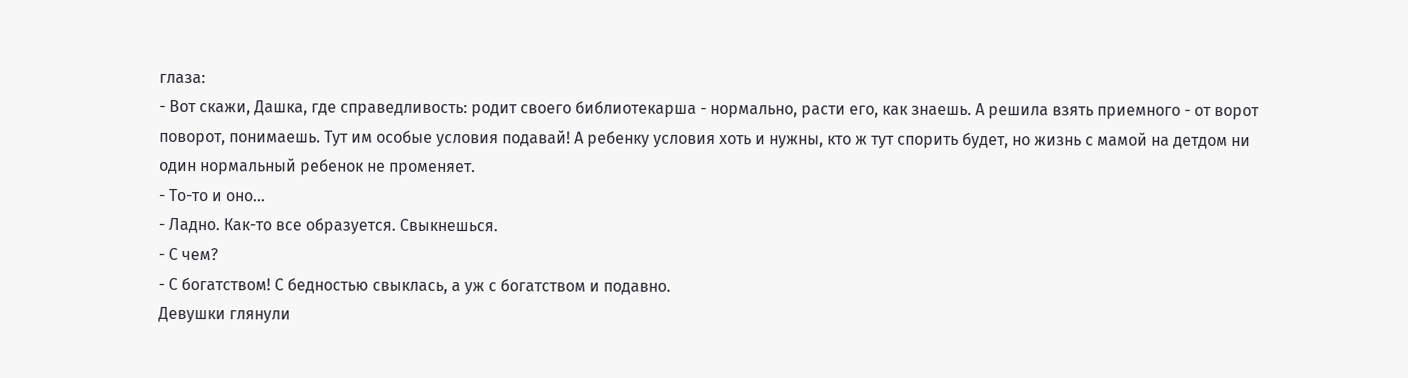глаза:
- Вот скажи, Дашка, где справедливость: родит своего библиотекарша - нормально, расти его, как знаешь. А решила взять приемного - от ворот поворот, понимаешь. Тут им особые условия подавай! А ребенку условия хоть и нужны, кто ж тут спорить будет, но жизнь с мамой на детдом ни один нормальный ребенок не променяет.
- То-то и оно...
- Ладно. Как-то все образуется. Свыкнешься.
- С чем?
- С богатством! С бедностью свыклась, а уж с богатством и подавно.
Девушки глянули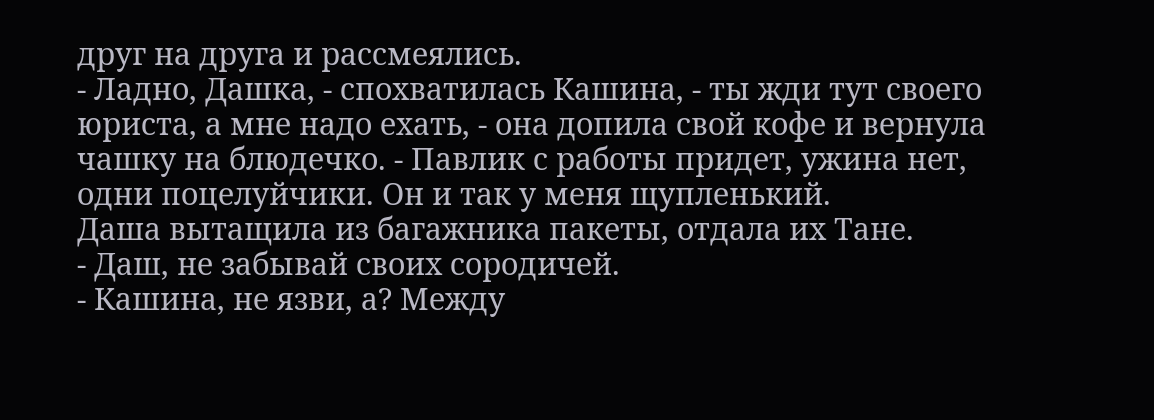друг на друга и рассмеялись.
- Ладно, Дашка, - спохватилась Кашина, - ты жди тут своего юриста, а мне надо ехать, - она допила свой кофе и вернула чашку на блюдечко. - Павлик с работы придет, ужина нет, одни поцелуйчики. Он и так у меня щупленький.
Даша вытащила из багажника пакеты, отдала их Тане.
- Даш, не забывай своих сородичей.
- Кашина, не язви, а? Между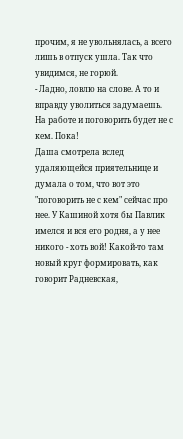прочим, я не увольнялась, а всего лишь в отпуск ушла. Так что увидимся, не горюй.
- Ладно, ловлю на слове. А то и вправду уволиться задумаешь. На работе и поговорить будет не с кем. Пока!
Даша смотрела вслед удаляющейся приятельнице и думала о том, что вот это "поговорить не с кем" сейчас про нее. У Кашиной хотя бы Павлик имелся и вся его родня, а у нее никого - хоть вой! Какой-то там новый круг формировать, как говорит Радневская,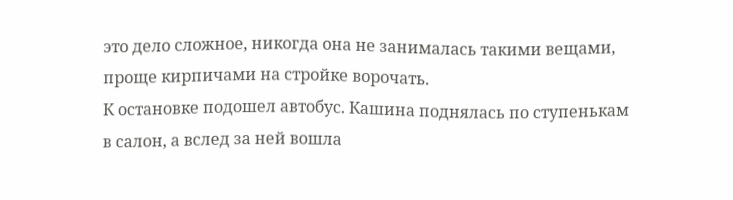это дело сложное, никогда она не занималась такими вещами, проще кирпичами на стройке ворочать.
К остановке подошел автобус. Кашина поднялась по ступенькам в салон, а вслед за ней вошла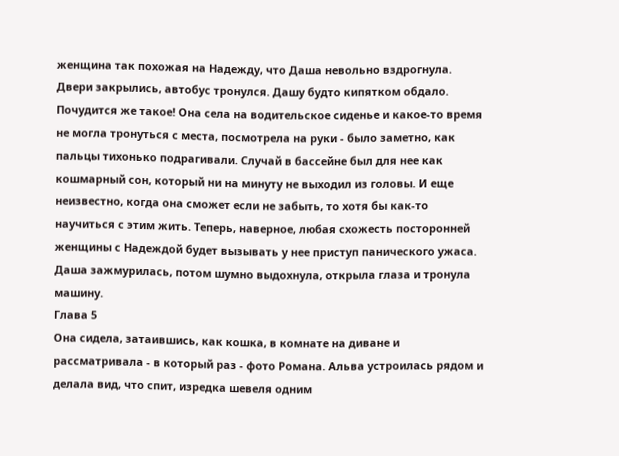женщина так похожая на Надежду, что Даша невольно вздрогнула. Двери закрылись, автобус тронулся. Дашу будто кипятком обдало. Почудится же такое! Она села на водительское сиденье и какое-то время не могла тронуться с места, посмотрела на руки - было заметно, как пальцы тихонько подрагивали. Случай в бассейне был для нее как кошмарный сон, который ни на минуту не выходил из головы. И еще неизвестно, когда она сможет если не забыть, то хотя бы как-то научиться с этим жить. Теперь, наверное, любая схожесть посторонней женщины с Надеждой будет вызывать у нее приступ панического ужаса. Даша зажмурилась, потом шумно выдохнула, открыла глаза и тронула машину.
Глава 5
Она сидела, затаившись, как кошка, в комнате на диване и рассматривала - в который раз - фото Романа. Альва устроилась рядом и делала вид, что спит, изредка шевеля одним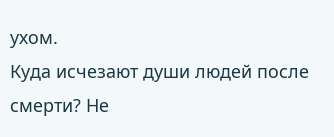ухом.
Куда исчезают души людей после смерти? Не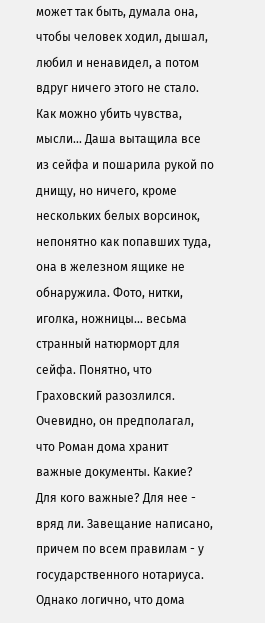может так быть, думала она, чтобы человек ходил, дышал, любил и ненавидел, а потом вдруг ничего этого не стало. Как можно убить чувства, мысли... Даша вытащила все из сейфа и пошарила рукой по днищу, но ничего, кроме нескольких белых ворсинок, непонятно как попавших туда, она в железном ящике не обнаружила. Фото, нитки, иголка, ножницы... весьма странный натюрморт для сейфа. Понятно, что Граховский разозлился. Очевидно, он предполагал, что Роман дома хранит важные документы. Какие? Для кого важные? Для нее - вряд ли. Завещание написано, причем по всем правилам - у государственного нотариуса. Однако логично, что дома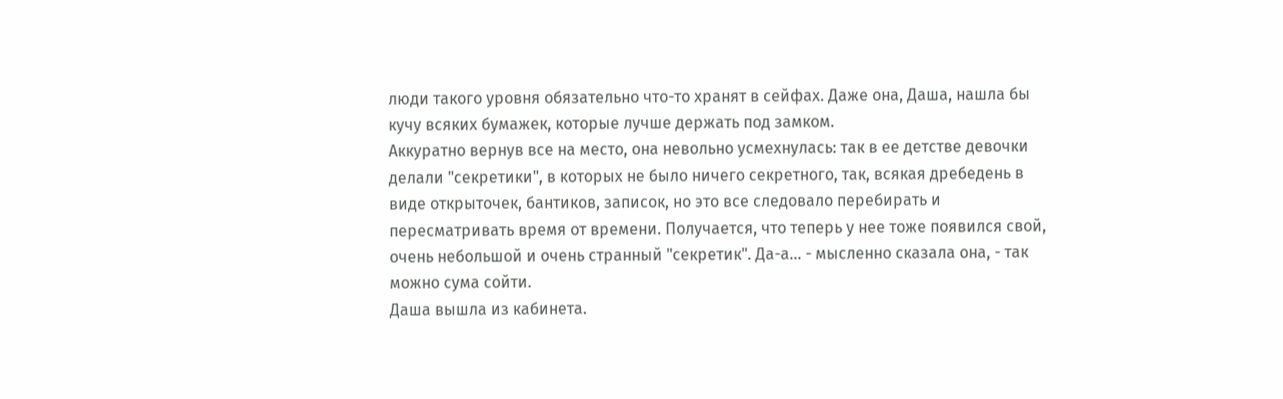люди такого уровня обязательно что-то хранят в сейфах. Даже она, Даша, нашла бы кучу всяких бумажек, которые лучше держать под замком.
Аккуратно вернув все на место, она невольно усмехнулась: так в ее детстве девочки делали "секретики", в которых не было ничего секретного, так, всякая дребедень в виде открыточек, бантиков, записок, но это все следовало перебирать и пересматривать время от времени. Получается, что теперь у нее тоже появился свой, очень небольшой и очень странный "секретик". Да-а... - мысленно сказала она, - так можно сума сойти.
Даша вышла из кабинета.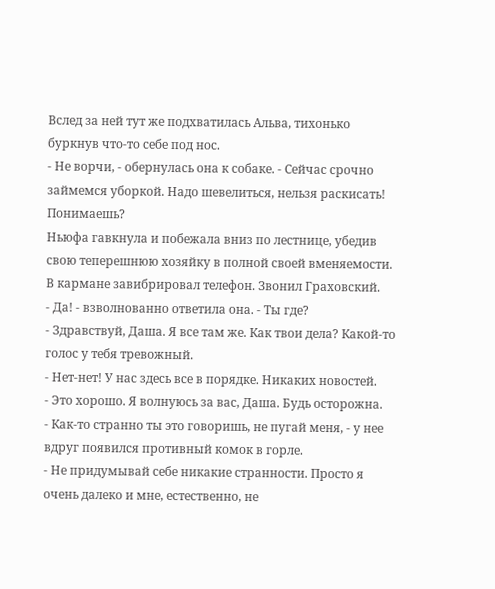Вслед за ней тут же подхватилась Альва, тихонько буркнув что-то себе под нос.
- Не ворчи, - обернулась она к собаке. - Сейчас срочно займемся уборкой. Надо шевелиться, нельзя раскисать! Понимаешь?
Ньюфа гавкнула и побежала вниз по лестнице, убедив свою теперешнюю хозяйку в полной своей вменяемости.
В кармане завибрировал телефон. Звонил Граховский.
- Да! - взволнованно ответила она. - Ты где?
- Здравствуй, Даша. Я все там же. Как твои дела? Какой-то голос у тебя тревожный.
- Нет-нет! У нас здесь все в порядке. Никаких новостей.
- Это хорошо. Я волнуюсь за вас, Даша. Будь осторожна.
- Как-то странно ты это говоришь, не пугай меня, - у нее вдруг появился противный комок в горле.
- Не придумывай себе никакие странности. Просто я очень далеко и мне, естественно, не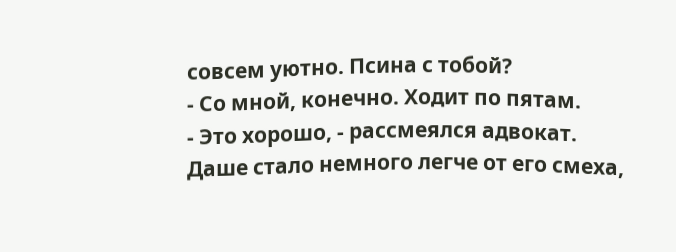совсем уютно. Псина с тобой?
- Со мной, конечно. Ходит по пятам.
- Это хорошо, - рассмеялся адвокат.
Даше стало немного легче от его смеха,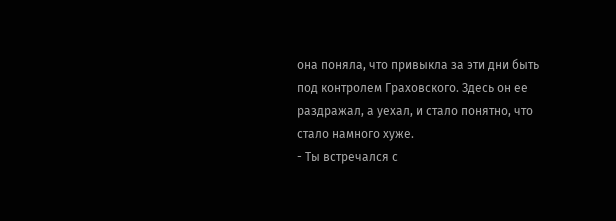она поняла, что привыкла за эти дни быть под контролем Граховского. Здесь он ее раздражал, а уехал, и стало понятно, что стало намного хуже.
- Ты встречался с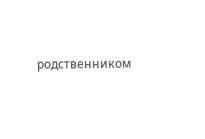родственником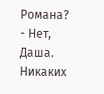Романа?
- Нет, Даша. Никаких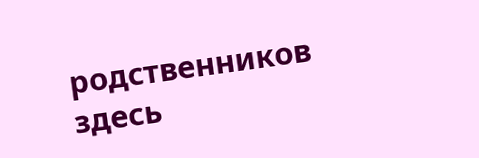родственников здесь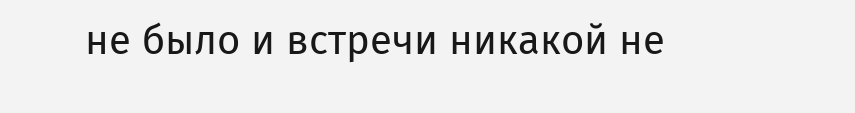не было и встречи никакой не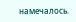намечалось.